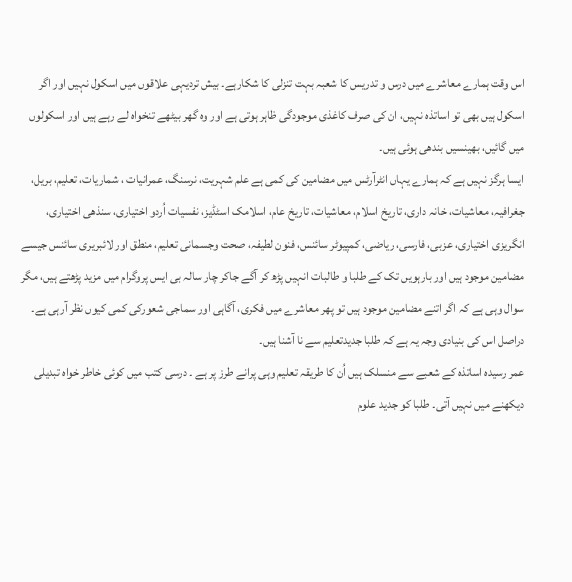اس وقت ہمارے معاشرے میں درس و تدریس کا شعبہ بہت تنزلی کا شکارہے۔ بیش تردیہی علاقوں میں اسکول نہیں اور اگر اسکول ہیں بھی تو اساتذہ نہیں، ان کی صرف کاغذی موجودگی ظاہر ہوتی ہے اور وہ گھر بیٹھے تنخواہ لے رہے ہیں اور اسکولوں میں گائیں، بھینسیں بندھی ہوئی ہیں۔
ایسا ہرگز نہیں ہے کہ ہمارے یہاں انٹرآرٹس میں مضامین کی کمی ہے علم شہریت، نرسنگ، عمرانیات ، شماریات، تعلیم، بریل، جغرافیہ، معاشیات، خانہ داری، تاریخ اسلام، معاشیات، تاریخ عام، اسلامک اسٹڈیز، نفسیات اُردو اختیاری، سنذھی اختیاری، انگریزی اختیاری، عزبی، فارسی، ریاضی، کمپیوٹر سائنس، فنون لطیفہ، صحت وجسمانی تعلیم، منطق اور لائبریری سائنس جیسے مضامین موجود ہیں اور بارہویں تک کے طلبا و طالبات انہیں پڑھ کر آگے جاکر چار سالہ بی ایس پروگرام میں مزید پڑھتے ہیں، مگر سوال وہی ہے کہ اگر اتنے مضامین موجود ہیں تو پھر معاشرے میں فکری، آگاہی اور سماجی شعورکی کمی کیوں نظر آرہی ہے۔ دراصل اس کی بنیادی وجہ یہ ہے کہ طلبا جدیدتعلیم سے نا آشنا ہیں۔
عمر رسیدہ اساتذہ کے شعبے سے منسلک ہیں اُن کا طریقہ تعلیم وہی پرانے طرز پر ہے ۔ درسی کتب میں کوئی خاطر خواہ تبدیلی دیکھنے میں نہیں آتی۔ طلبا کو جدید علوم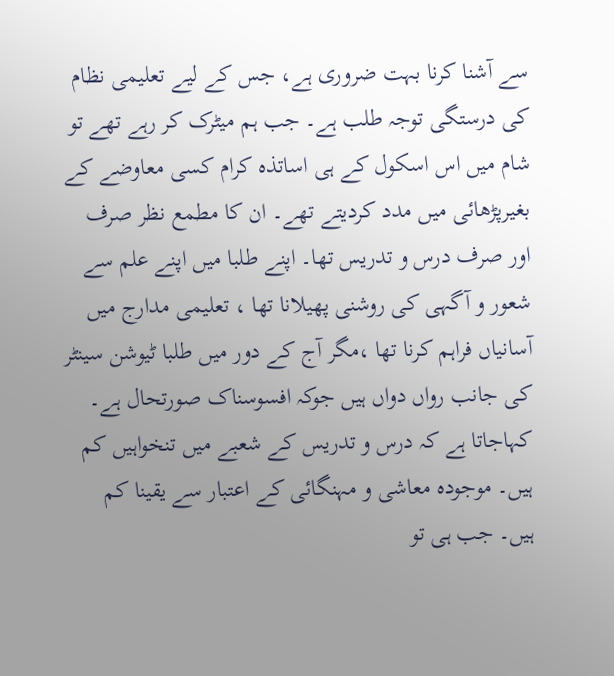سے آشنا کرنا بہت ضروری ہے، جس کے لیے تعلیمی نظام کی درستگی توجہ طلب ہے۔ جب ہم میٹرک کر رہے تھے تو شام میں اس اسکول کے ہی اساتذہ کرام کسی معاوضے کے بغیرپڑھائی میں مدد کردیتے تھے۔ ان کا مطمع نظر صرف اور صرف درس و تدریس تھا۔ اپنے طلبا میں اپنے علم سے شعور و آگہی کی روشنی پھیلانا تھا ، تعلیمی مدارج میں آسانیاں فراہم کرنا تھا ،مگر آج کے دور میں طلبا ٹیوشن سینٹر کی جانب رواں دواں ہیں جوکہ افسوسناک صورتحال ہے۔
کہاجاتا ہے کہ درس و تدریس کے شعبے میں تنخواہیں کم ہیں۔ موجودہ معاشی و مہنگائی کے اعتبار سے یقینا کم ہیں۔ جب ہی تو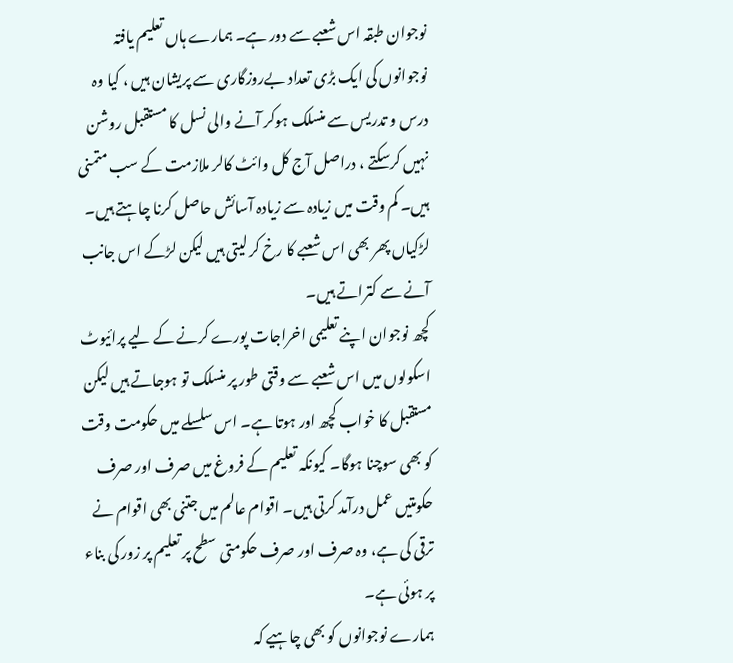نوجوان طبقہ اس شعبے سے دور ہے۔ ہمارے ہاں تعلیم یافتہ نوجوانوں کی ایک بڑی تعداد بےروزگاری سے پریشان ہیں ، کیا وہ درس و تدریس سے منسلک ہوکر آنے والی نسل کا مستقبل روشن نہیں کرسکتے ، دراصل آج کل وائٹ کالر ملازمت کے سب متمنی ہیں۔ کم وقت میں زیادہ سے زیادہ آسائش حاصل کرنا چاہتے ہیں۔ لڑکیاں پھر بھی اس شعبے کا رخ کر لیتی ہیں لیکن لڑکے اس جانب آنے سے کتراتے ہیں۔
کچھ نوجوان اپنے تعلیمی اخراجات پورے کرنے کے لیے پرائیوٹ اسکولوں میں اس شعبے سے وقتی طور پر منسلک تو ہوجاتے ہیں لیکن مستقبل کا خواب کچھ اور ہوتا ہے۔ اس سلسلے میں حکومت وقت کو بھی سوچنا ہوگا۔ کیونکہ تعلیم کے فروغ میں صرف اور صرف حکومتیں عمل درآمد کرتی ہیں۔ اقوام عالم میں جتنی بھی اقوام نے ترقی کی ہے، وہ صرف اور صرف حکومتی سطح پر تعلیم پر زور کی بناء پر ہوئی ہے۔
ہمارے نوجوانوں کو بھی چاہیے کہ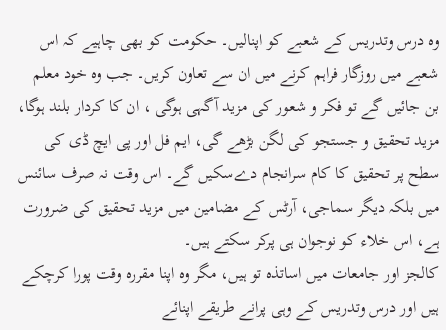وہ درس وتدریس کے شعبے کو اپنالیں۔ حکومت کو بھی چاہیے کہ اس شعبے میں روزگار فراہم کرنے میں ان سے تعاون کریں۔ جب وہ خود معلم بن جائیں گے تو فکر و شعور کی مزید آگہی ہوگی ، ان کا کردار بلند ہوگا، مزید تحقیق و جستجو کی لگن بڑھے گی، ایم فل اور پی ایچ ڈی کی سطح پر تحقیق کا کام سرانجام دےسکیں گے۔ اس وقت نہ صرف سائنس میں بلکہ دیگر سماجی، آرٹس کے مضامین میں مزید تحقیق کی ضرورت ہے، اس خلاء کو نوجوان ہی پرکر سکتے ہیں۔
کالجز اور جامعات میں اساتذہ تو ہیں، مگر وہ اپنا مقررہ وقت پورا کرچکے ہیں اور درس وتدریس کے وہی پرانے طریقے اپنائے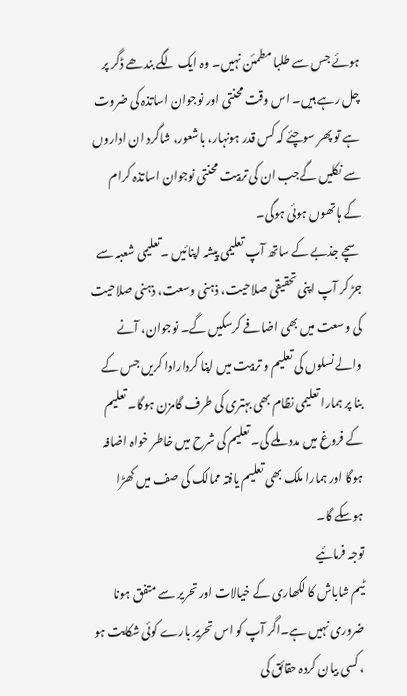ہوئے جس سے طلبا مطمئن نہیں۔ وہ ایک لگے بندھے ڈگر پر چل رہے ہیں۔ اس وقت محنتی اور نوجوان اساتذہ کی ضروت ہے تو پھر سوچئے کہ کس قدر ہونہار، باشعور، شاگرد ان اداروں سے نکلیں گےجب ان کی تربیت محنتی نوجوان اساتذہ کرام کے ہاتھوں ہوئی ہوگی۔
سچے جذبے کے ساتھ آپ تعلیمی پیشہ اپنائیں ۔تعلیمی شعبہ سے جڑ کر آپ اپنی تحقیقی صلاحیت، ذہنی وسعت، ذہنی صلاحیت کی وسعت میں بھی اضافے کرسکیں گے۔ نوجوان، آنے والے نسلوں کی تعلیم و تربیت میں اپنا کردارادا کریں جس کے بنا پر ہمارا تعلیمی نظام بھی بہتری کی طرف گامزن ہوگا۔ تعلیم کے فروغ میں مدد ملے گی۔ تعلیم کی شرح میں خاطر خواہ اضافہ ہوگا اور ہمارا ملک بھی تعلیم یافتہ ممالک کی صف میں کھڑا ہوسکے گا۔
توجہ فرمائیے
ٹیم شاباش کا لکھاری کے خیالات اور تحریر سے متفق ہونا ضروری نہیں ہے۔اگر آپ کو اس تحریر بارے کوئی شکایت ہو ، کسی بیان کردہ حقائق کی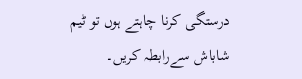درستگی کرنا چاہتے ہوں تو ٹیم شاباش سےرابطہ کریں۔